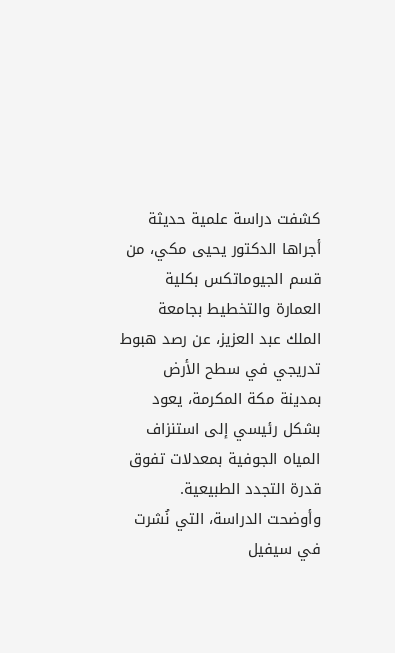كشفت دراسة علمية حديثة أجراها الدكتور يحيى مكي، من قسم الجيوماتكس بكلية العمارة والتخطيط بجامعة الملك عبد العزيز، عن رصد هبوط تدريجي في سطح الأرض بمدينة مكة المكرمة، يعود بشكل رئيسي إلى استنزاف المياه الجوفية بمعدلات تفوق قدرة التجدد الطبيعية.
وأوضحت الدراسة، التي نُشرت في سيفيل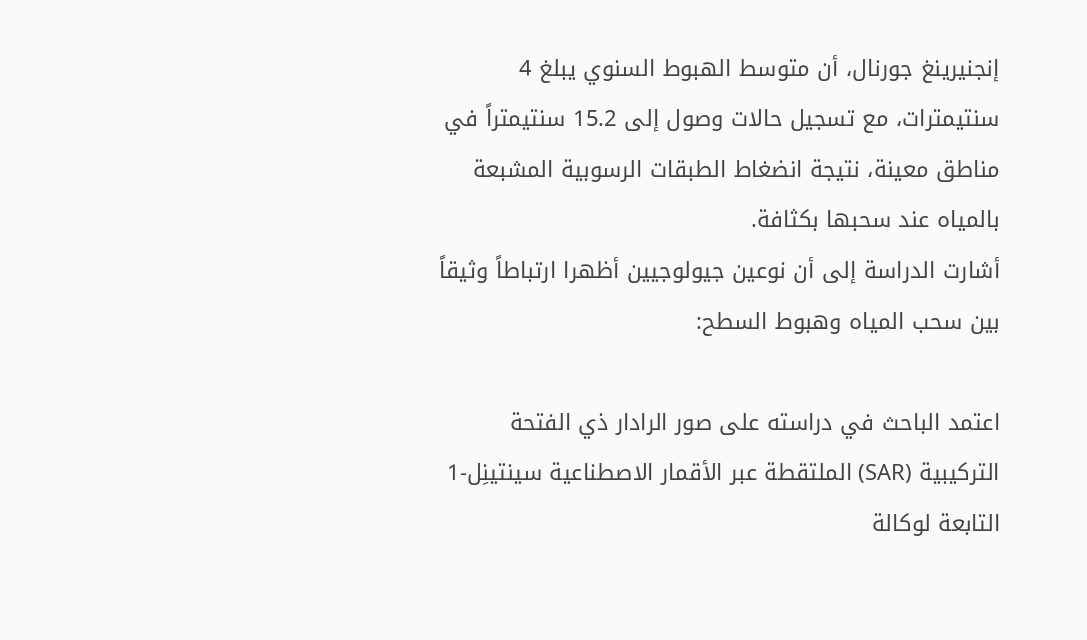إنجنيرينغ جورنال، أن متوسط الهبوط السنوي يبلغ 4 سنتيمترات، مع تسجيل حالات وصول إلى 15.2 سنتيمتراً في مناطق معينة، نتيجة انضغاط الطبقات الرسوبية المشبعة بالمياه عند سحبها بكثافة.
أشارت الدراسة إلى أن نوعين جيولوجيين أظهرا ارتباطاً وثيقاً بين سحب المياه وهبوط السطح:

اعتمد الباحث في دراسته على صور الرادار ذي الفتحة التركيبية (SAR) الملتقطة عبر الأقمار الاصطناعية سينتينِل-1 التابعة لوكالة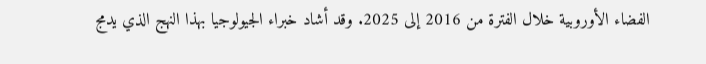الفضاء الأوروبية خلال الفترة من 2016 إلى 2025. وقد أشاد خبراء الجيولوجيا بهذا النهج الذي يدمج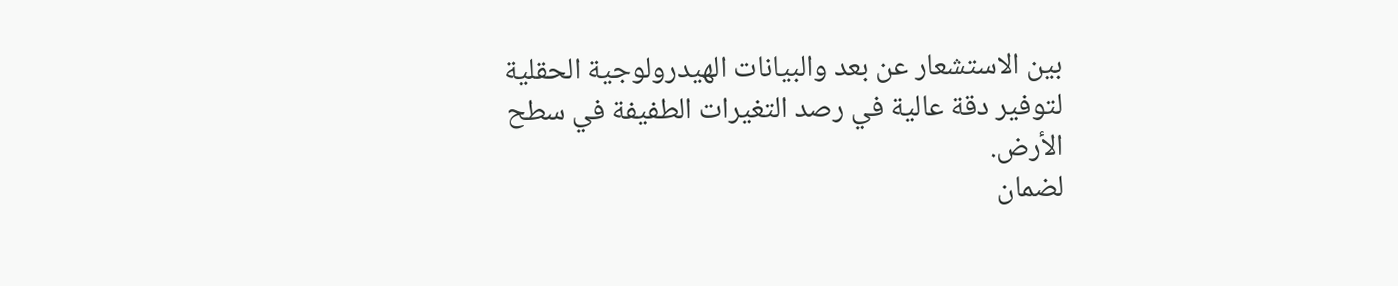بين الاستشعار عن بعد والبيانات الهيدرولوجية الحقلية لتوفير دقة عالية في رصد التغيرات الطفيفة في سطح الأرض.
لضمان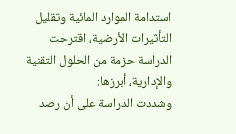استدامة الموارد المائية وتقليل التأثيرات الأرضية، اقترحت الدراسة حزمة من الحلول التقنية والإدارية، أبرزها:
وشددت الدراسة على أن رصد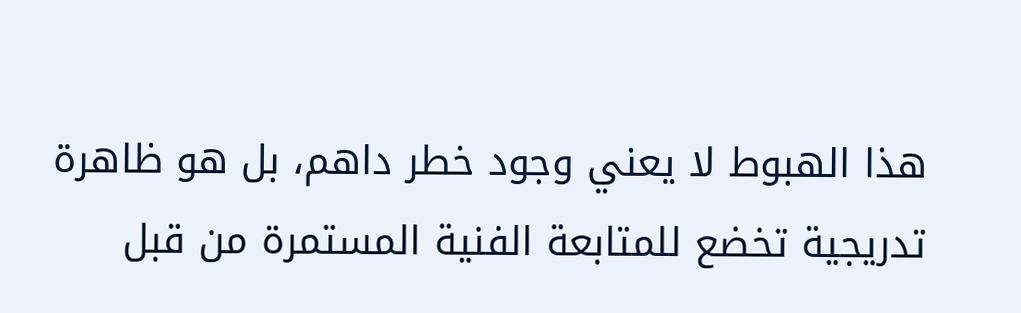هذا الهبوط لا يعني وجود خطر داهم، بل هو ظاهرة تدريجية تخضع للمتابعة الفنية المستمرة من قبل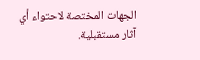الجهات المختصة لاحتواء أي آثار مستقبلية.